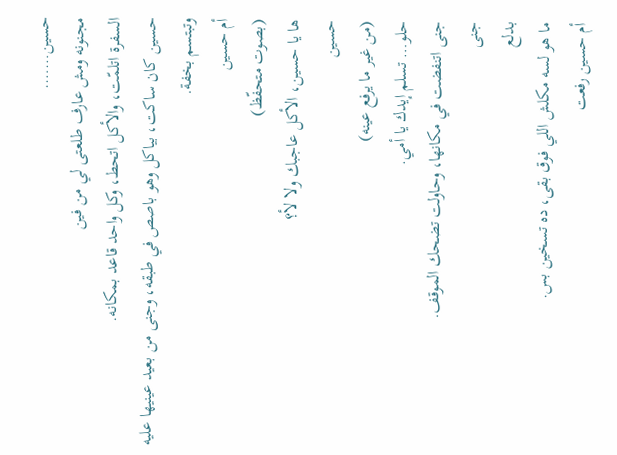حسين…….
مجنونه ومش عارف طلعتى لي من فين
السفرة اتلمّت، والأكل اتحط، وكل واحد قاعد بمكانه.
حسين كان ساكت، بياكل وهو باصص في طبقه، وجنى من بعيد عينيها عليه وتبتسم بخفة.
أم حسين
(بصوت متحفّظ)
ها يا حسين، الأكل عاجبك ولا لأ؟
حسين
(من غير ما يرفع عينه)
حلو… تسلم إيدك يا أمي.
جنى اتنفضت في مكانها، وحاولت تضحك الموقف.
جنى
بدلع
ما هو لسه مكلش اللي فوق بقى، ده تسخين بس.
أم حسين رفعت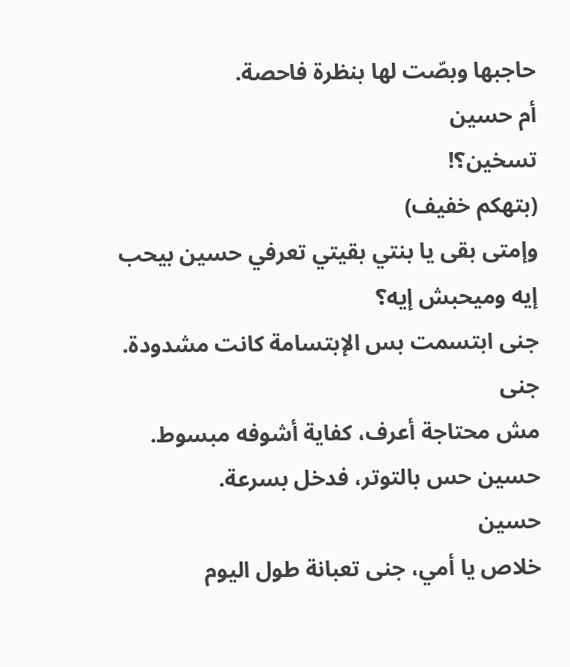حاجبها وبصّت لها بنظرة فاحصة.
أم حسين
تسخين؟!
(بتهكم خفيف)
وإمتى بقى يا بنتي بقيتي تعرفي حسين بيحب إيه وميحبش إيه؟
جنى ابتسمت بس الإبتسامة كانت مشدودة.
جنى
مش محتاجة أعرف، كفاية أشوفه مبسوط.
حسين حس بالتوتر، فدخل بسرعة.
حسين
خلاص يا أمي، جنى تعبانة طول اليوم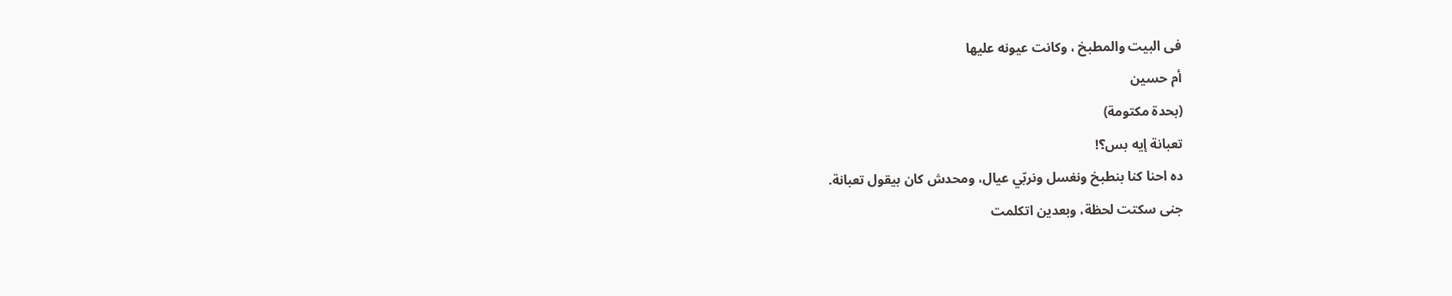فى البيت والمطبخ ، وكانت عيونه عليها
أم حسين
(بحدة مكتومة)
تعبانة إيه بس؟!
ده احنا كنا بنطبخ ونغسل ونربّي عيال، ومحدش كان بيقول تعبانة.
جنى سكتت لحظة، وبعدين اتكلمت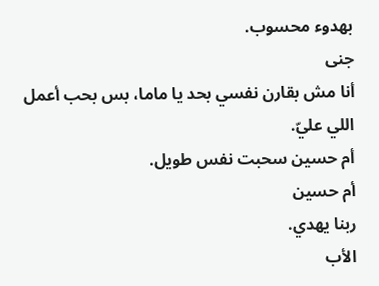بهدوء محسوب.
جنى
أنا مش بقارن نفسي بحد يا ماما، بس بحب أعمل اللي عليّ.
أم حسين سحبت نفس طويل.
أم حسين
ربنا يهدي.
الأب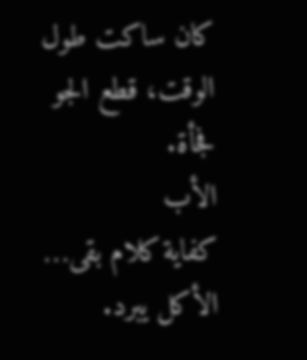كان ساكت طول الوقت، قطع الجو فجأة.
الأب
كفاية كلام بقى… الأكل يبرد.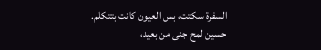السفرة سكتت، بس العيون كانت بتتكلم.
حسين لمح جنى من بعيد،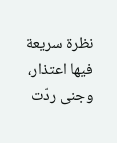نظرة سريعة فيها اعتذار، وجنى ردّت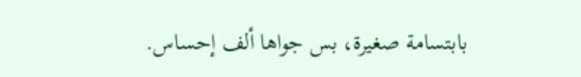بابتسامة صغيرة، بس جواها ألف إحساس.